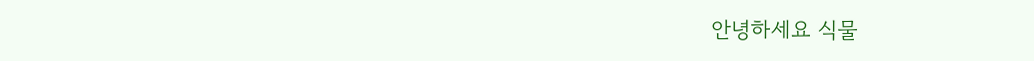안녕하세요 식물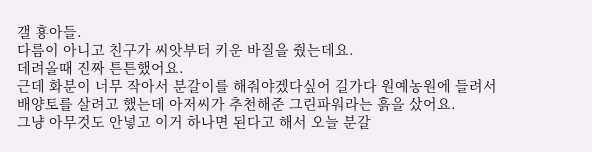갤 횽아들.
다름이 아니고 친구가 씨앗부터 키운 바질을 줬는데요.
데려올때 진짜 튼튼했어요.
근데 화분이 너무 작아서 분갈이를 해줘야겠다싶어 길가다 원예농원에 들려서
배양토를 살려고 했는데 아저씨가 추천해준 그린파워라는 흙을 샀어요.
그냥 아무것도 안넣고 이거 하나면 된다고 해서 오늘 분갈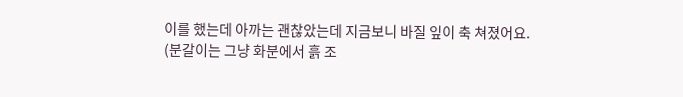이를 했는데 아까는 괜찮았는데 지금보니 바질 잎이 축 쳐졌어요.
(분갈이는 그냥 화분에서 흙 조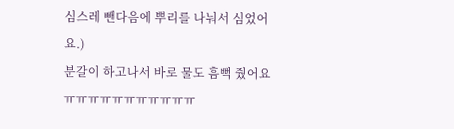심스레 뺀다음에 뿌리를 나눠서 심었어요.)
분갈이 하고나서 바로 물도 흠뻑 줬어요 ㅠㅠㅠㅠㅠㅠㅠㅠㅠㅠㅠ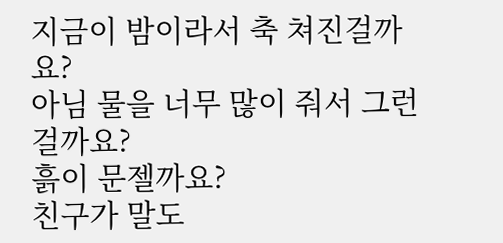지금이 밤이라서 축 쳐진걸까요?
아님 물을 너무 많이 줘서 그런걸까요?
흙이 문젤까요?
친구가 말도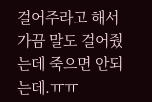걸어주라고 해서 가끔 말도 걸어줬는데 죽으면 안되는데.ㅠㅠ